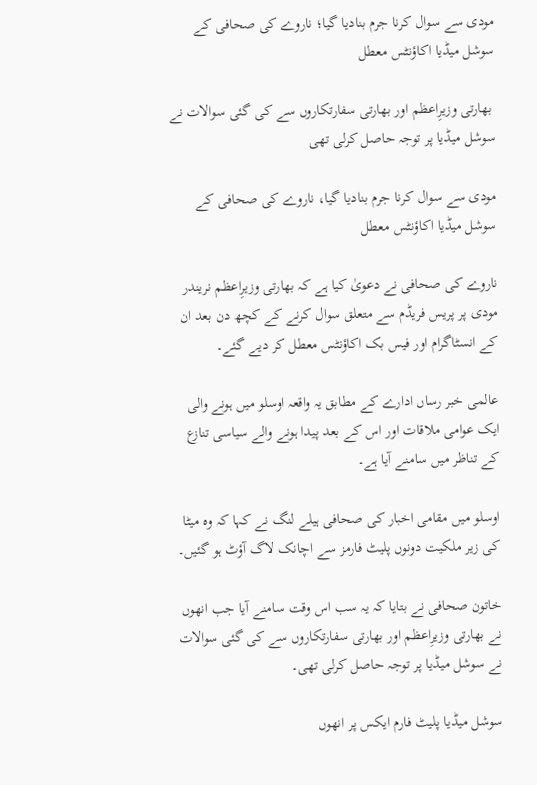مودی سے سوال کرنا جرم بنادیا گیا؛ ناروے کی صحافی کے سوشل میڈیا اکاؤنٹس معطل

 بھارتی وزیرِاعظم اور بھارتی سفارتکاروں سے کی گئی سوالات نے سوشل میڈیا پر توجہ حاصل کرلی تھی

مودی سے سوال کرنا جرم بنادیا گیا، ناروے کی صحافی کے سوشل میڈیا اکاؤنٹس معطل

ناروے کی صحافی نے دعویٰ کیا ہے کہ بھارتی وزیرِاعظم نریندر مودی پر پریس فریڈم سے متعلق سوال کرنے کے کچھ دن بعد ان کے انسٹاگرام اور فیس بک اکاؤنٹس معطل کر دیے گئے۔

عالمی خبر رساں ادارے کے مطابق یہ واقعہ اوسلو میں ہونے والی ایک عوامی ملاقات اور اس کے بعد پیدا ہونے والے سیاسی تنازع کے تناظر میں سامنے آیا ہے۔

اوسلو میں مقامی اخبار کی صحافی ہیلے لنگ نے کہا کہ وہ میٹا کی زیر ملکیت دونوں پلیٹ فارمز سے اچانک لاگ آؤٹ ہو گئیں۔

خاتون صحافی نے بتایا کہ یہ سب اس وقت سامنے آیا جب انھوں نے بھارتی وزیرِاعظم اور بھارتی سفارتکاروں سے کی گئی سوالات نے سوشل میڈیا پر توجہ حاصل کرلی تھی۔

سوشل میڈیا پلیٹ فارم ایکس پر انھوں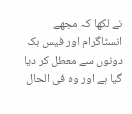نے لکھا کہ مجھے انسٹاگرام اور فیس بک دونوں سے معطل کر دیا گیا ہے اور وہ فی الحال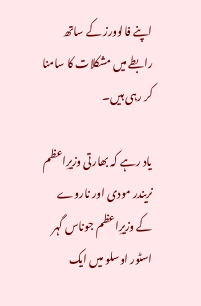اپنے فالوورز کے ساتھ رابطے میں مشکلات کا سامنا کر رہی ہیں۔

یاد رہے کہ بھارتی وزیرِاعظم نریندر مودی اور ناروے کے وزیرِاعظم جوناس گہر اسٹور اوسلو میں ایک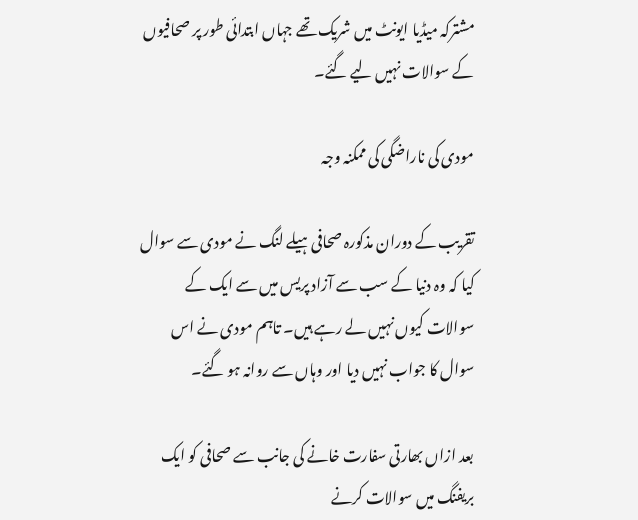مشترکہ میڈیا ایونٹ میں شریک تھے جہاں ابتدائی طور پر صحافیوں کے سوالات نہیں لیے گئے۔

مودی کی ناراضگی کی ممکنہ وجہ

تقریب کے دوران مذکورہ صحافی ہیلے لنگ نے مودی سے سوال کیا کہ وہ دنیا کے سب سے آزاد پریس میں سے ایک کے سوالات کیوں نہیں لے رہے ہیں۔ تاہم مودی نے اس سوال کا جواب نہیں دیا اور وہاں سے روانہ ہو گئے۔

بعد ازاں بھارتی سفارت خانے کی جانب سے صحافی کو ایک بریفنگ میں سوالات کرنے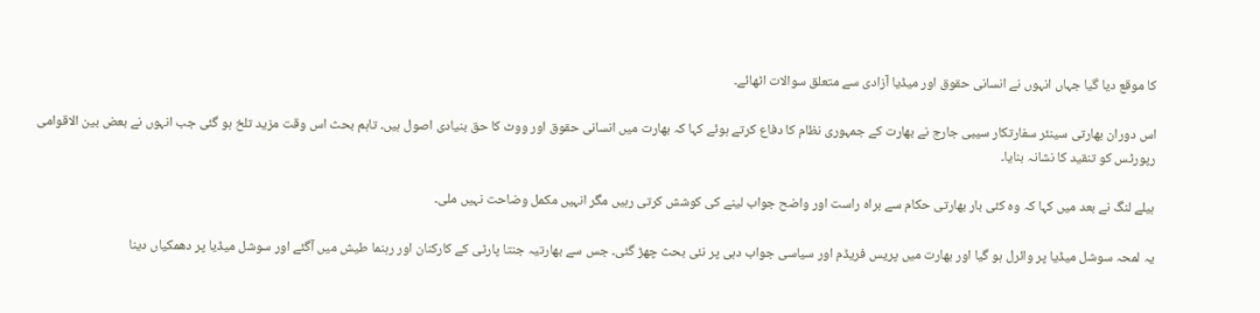کا موقع دیا گیا جہاں انہوں نے انسانی حقوق اور میڈیا آزادی سے متعلق سوالات اٹھائے۔

اس دوران بھارتی سینئر سفارتکار سیبی جارج نے بھارت کے جمہوری نظام کا دفاع کرتے ہوئے کہا کہ بھارت میں انسانی حقوق اور ووٹ کا حق بنیادی اصول ہیں۔ تاہم بحث اس وقت مزید تلخ ہو گئی جب انہوں نے بعض بین الاقوامی رپورٹس کو تنقید کا نشانہ بنایا۔

ہیلے لنگ نے بعد میں کہا کہ وہ کئی بار بھارتی حکام سے براہ راست اور واضح جواب لینے کی کوشش کرتی رہیں مگر انہیں مکمل وضاحت نہیں ملی۔

یہ لمحہ سوشل میڈیا پر وائرل ہو گیا اور بھارت میں پریس فریڈم اور سیاسی جواب دہی پر نئی بحث چھڑ گئی۔ جس سے بھارتیہ جنتا پارٹی کے کارکنان اور رہنما طیش میں آگئے اور سوشل میڈیا پر دھمکیاں دینا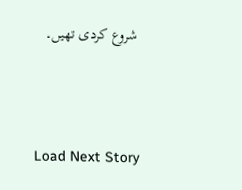شروع کردی تھیں۔



Load Next Story